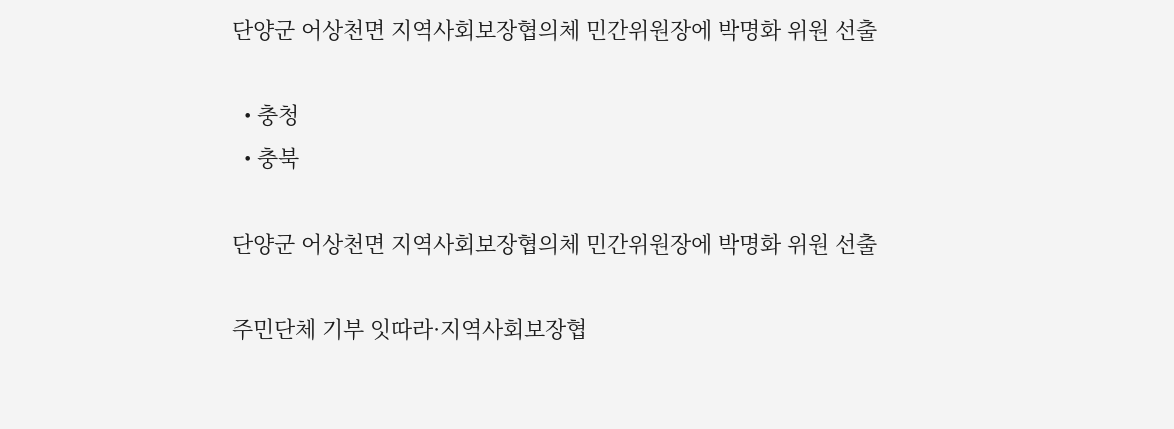단양군 어상천면 지역사회보장협의체 민간위원장에 박명화 위원 선출

  • 충청
  • 충북

단양군 어상천면 지역사회보장협의체 민간위원장에 박명화 위원 선출

주민단체 기부 잇따라·지역사회보장협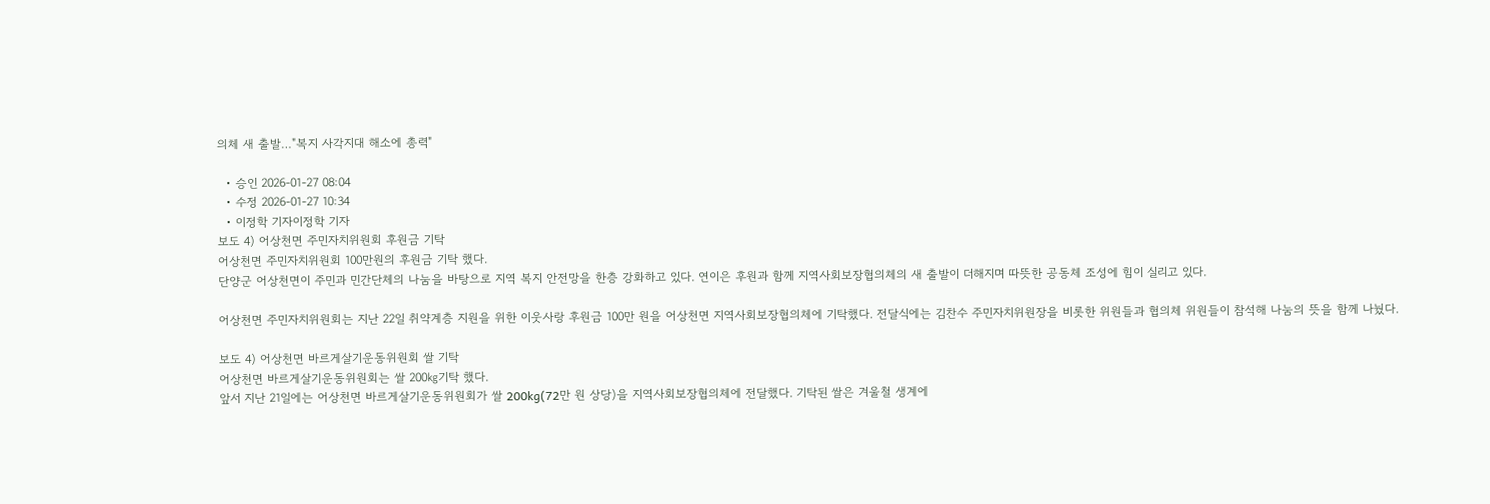의체 새 출발…"복지 사각지대 해소에 총력"

  • 승인 2026-01-27 08:04
  • 수정 2026-01-27 10:34
  • 이정학 기자이정학 기자
보도 4) 어상천면 주민자치위원회 후원금 기탁
어상천면 주민자치위원회 100만원의 후원금 기탁 했다.
단양군 어상천면이 주민과 민간단체의 나눔을 바탕으로 지역 복지 안전망을 한층 강화하고 있다. 연이은 후원과 함께 지역사회보장협의체의 새 출발이 더해지며 따뜻한 공동체 조성에 힘이 실리고 있다.

어상천면 주민자치위원회는 지난 22일 취약계층 지원을 위한 이웃사랑 후원금 100만 원을 어상천면 지역사회보장협의체에 기탁했다. 전달식에는 김찬수 주민자치위원장을 비롯한 위원들과 협의체 위원들이 참석해 나눔의 뜻을 함께 나눴다.

보도 4) 어상천면 바르게살기운동위원회 쌀 기탁
어상천면 바르게살기운동위원회는 쌀 200㎏기탁 했다.
앞서 지난 21일에는 어상천면 바르게살기운동위원회가 쌀 200kg(72만 원 상당)을 지역사회보장협의체에 전달했다. 기탁된 쌀은 겨울철 생계에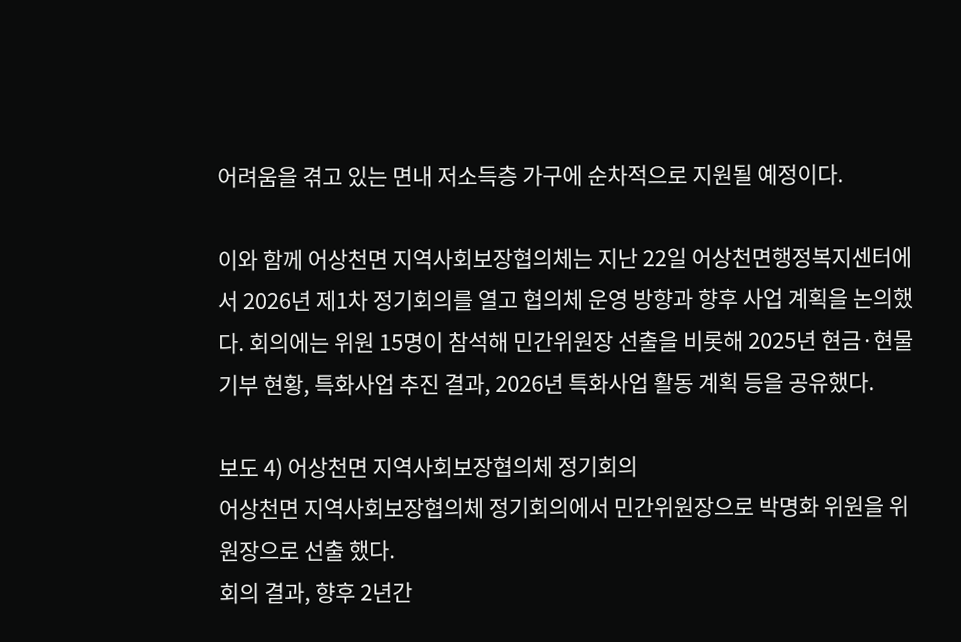어려움을 겪고 있는 면내 저소득층 가구에 순차적으로 지원될 예정이다.

이와 함께 어상천면 지역사회보장협의체는 지난 22일 어상천면행정복지센터에서 2026년 제1차 정기회의를 열고 협의체 운영 방향과 향후 사업 계획을 논의했다. 회의에는 위원 15명이 참석해 민간위원장 선출을 비롯해 2025년 현금·현물 기부 현황, 특화사업 추진 결과, 2026년 특화사업 활동 계획 등을 공유했다.

보도 4) 어상천면 지역사회보장협의체 정기회의
어상천면 지역사회보장협의체 정기회의에서 민간위원장으로 박명화 위원을 위원장으로 선출 했다.
회의 결과, 향후 2년간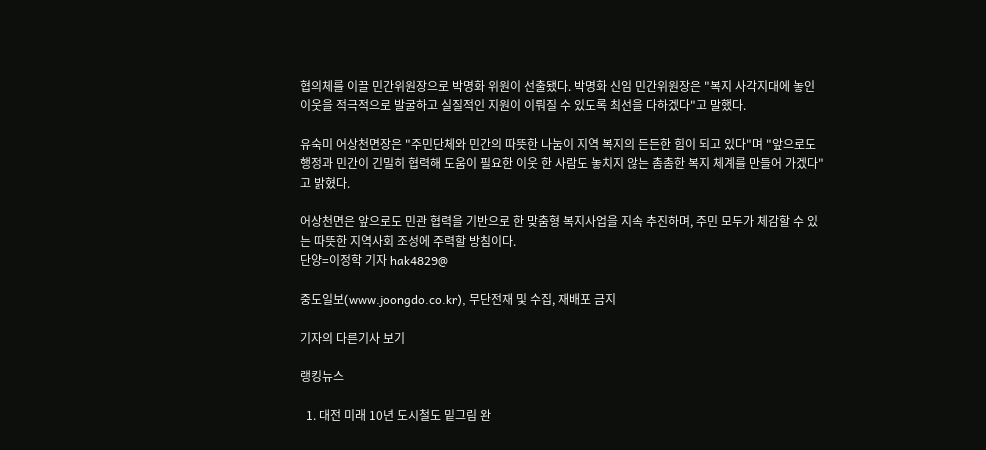협의체를 이끌 민간위원장으로 박명화 위원이 선출됐다. 박명화 신임 민간위원장은 "복지 사각지대에 놓인 이웃을 적극적으로 발굴하고 실질적인 지원이 이뤄질 수 있도록 최선을 다하겠다"고 말했다.

유숙미 어상천면장은 "주민단체와 민간의 따뜻한 나눔이 지역 복지의 든든한 힘이 되고 있다"며 "앞으로도 행정과 민간이 긴밀히 협력해 도움이 필요한 이웃 한 사람도 놓치지 않는 촘촘한 복지 체계를 만들어 가겠다"고 밝혔다.

어상천면은 앞으로도 민관 협력을 기반으로 한 맞춤형 복지사업을 지속 추진하며, 주민 모두가 체감할 수 있는 따뜻한 지역사회 조성에 주력할 방침이다.
단양=이정학 기자 hak4829@

중도일보(www.joongdo.co.kr), 무단전재 및 수집, 재배포 금지

기자의 다른기사 보기

랭킹뉴스

  1. 대전 미래 10년 도시철도 밑그림 완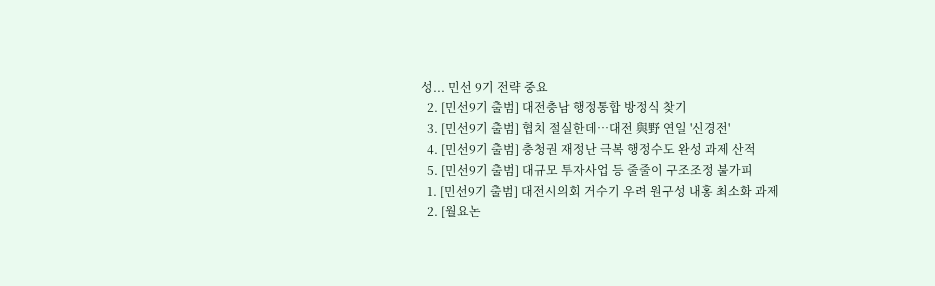성... 민선 9기 전략 중요
  2. [민선9기 출범] 대전충남 행정통합 방정식 찾기
  3. [민선9기 출범] 협치 절실한데…대전 與野 연일 '신경전'
  4. [민선9기 출범] 충청권 재정난 극복 행정수도 완성 과제 산적
  5. [민선9기 출범] 대규모 투자사업 등 줄줄이 구조조정 불가피
  1. [민선9기 출범] 대전시의회 거수기 우려 원구성 내홍 최소화 과제
  2. [월요논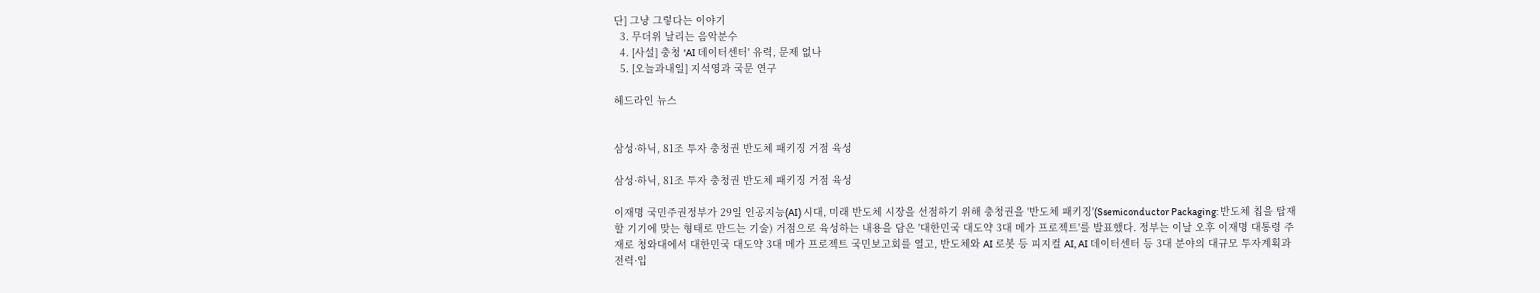단] 그냥 그렇다는 이야기
  3. 무더위 날리는 음악분수
  4. [사설] 충청 'AI 데이터센터' 유력, 문제 없나
  5. [오늘과내일] 지석영과 국문 연구

헤드라인 뉴스


삼성·하닉, 81조 투자 충청권 반도체 패키징 거점 육성

삼성·하닉, 81조 투자 충청권 반도체 패키징 거점 육성

이재명 국민주권정부가 29일 인공지능(AI) 시대, 미래 반도체 시장을 선점하기 위해 충청권을 '반도체 패키징'(Ssemiconductor Packaging: 반도체 칩을 탑재할 기기에 맞는 형태로 만드는 기술) 거점으로 육성하는 내용을 담은 '대한민국 대도약 3대 메가 프로젝트'를 발표했다. 정부는 이날 오후 이재명 대통령 주재로 청와대에서 대한민국 대도약 3대 메가 프로젝트 국민보고회를 열고, 반도체와 AI 로봇 등 피지컬 AI, AI 데이터센터 등 3대 분야의 대규모 투자계획과 전력·입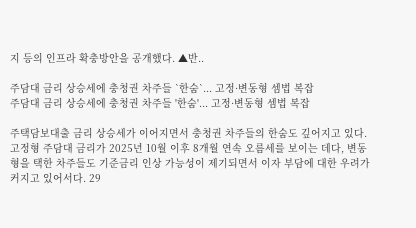지 등의 인프라 확충방안을 공개했다. ▲반..

주담대 금리 상승세에 충청권 차주들 `한숨`... 고정·변동형 셈법 복잡
주담대 금리 상승세에 충청권 차주들 '한숨'... 고정·변동형 셈법 복잡

주택담보대출 금리 상승세가 이어지면서 충청권 차주들의 한숨도 깊어지고 있다. 고정형 주담대 금리가 2025년 10월 이후 8개월 연속 오름세를 보이는 데다, 변동형을 택한 차주들도 기준금리 인상 가능성이 제기되면서 이자 부담에 대한 우려가 커지고 있어서다. 29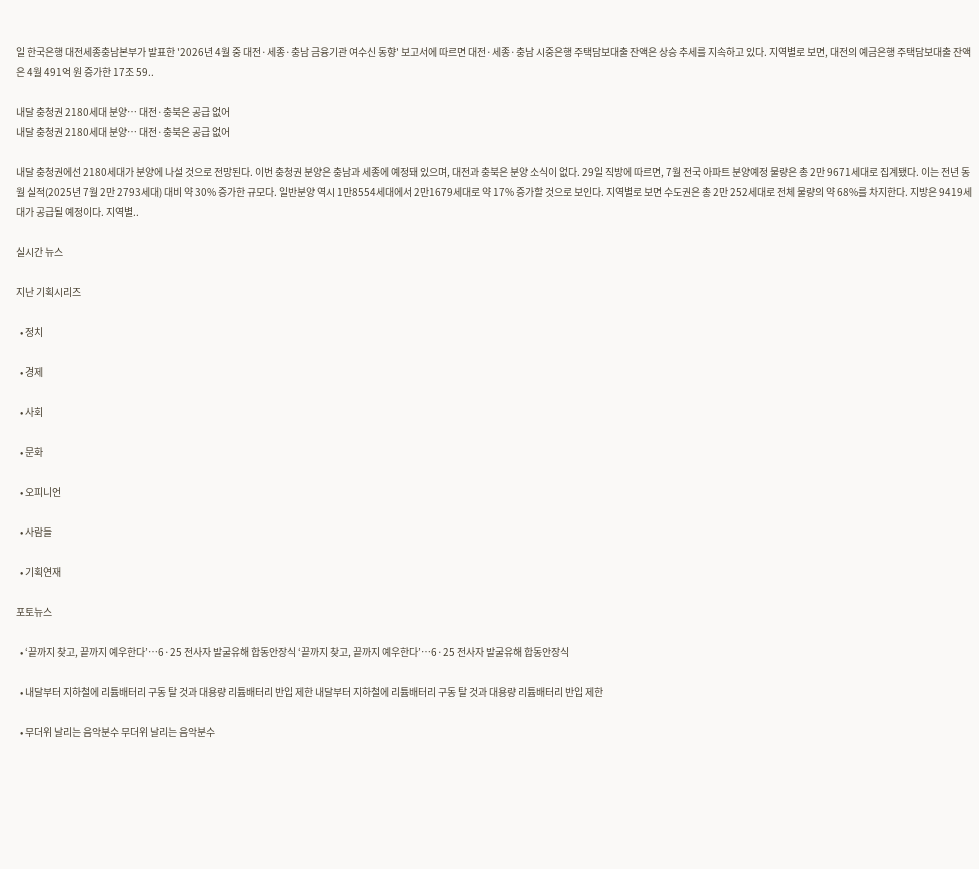일 한국은행 대전세종충남본부가 발표한 '2026년 4월 중 대전·세종·충남 금융기관 여수신 동향' 보고서에 따르면 대전·세종·충남 시중은행 주택담보대출 잔액은 상승 추세를 지속하고 있다. 지역별로 보면, 대전의 예금은행 주택담보대출 잔액은 4월 491억 원 증가한 17조 59..

내달 충청권 2180세대 분양… 대전·충북은 공급 없어
내달 충청권 2180세대 분양… 대전·충북은 공급 없어

내달 충청권에선 2180세대가 분양에 나설 것으로 전망된다. 이번 충청권 분양은 충남과 세종에 예정돼 있으며, 대전과 충북은 분양 소식이 없다. 29일 직방에 따르면, 7월 전국 아파트 분양예정 물량은 총 2만 9671세대로 집계됐다. 이는 전년 동월 실적(2025년 7월 2만 2793세대) 대비 약 30% 증가한 규모다. 일반분양 역시 1만8554세대에서 2만1679세대로 약 17% 증가할 것으로 보인다. 지역별로 보면 수도권은 총 2만 252세대로 전체 물량의 약 68%를 차지한다. 지방은 9419세대가 공급될 예정이다. 지역별..

실시간 뉴스

지난 기획시리즈

  • 정치

  • 경제

  • 사회

  • 문화

  • 오피니언

  • 사람들

  • 기획연재

포토뉴스

  • ‘끝까지 찾고, 끝까지 예우한다’…6·25 전사자 발굴유해 합동안장식 ‘끝까지 찾고, 끝까지 예우한다’…6·25 전사자 발굴유해 합동안장식

  • 내달부터 지하철에 리튬배터리 구동 탈 것과 대용량 리튬배터리 반입 제한 내달부터 지하철에 리튬배터리 구동 탈 것과 대용량 리튬배터리 반입 제한

  • 무더위 날리는 음악분수 무더위 날리는 음악분수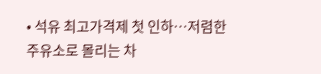• 석유 최고가격제 첫 인하…저렴한 주유소로 몰리는 차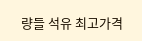량들 석유 최고가격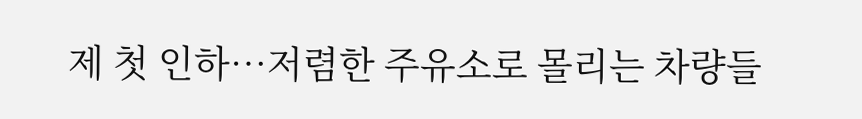제 첫 인하…저렴한 주유소로 몰리는 차량들